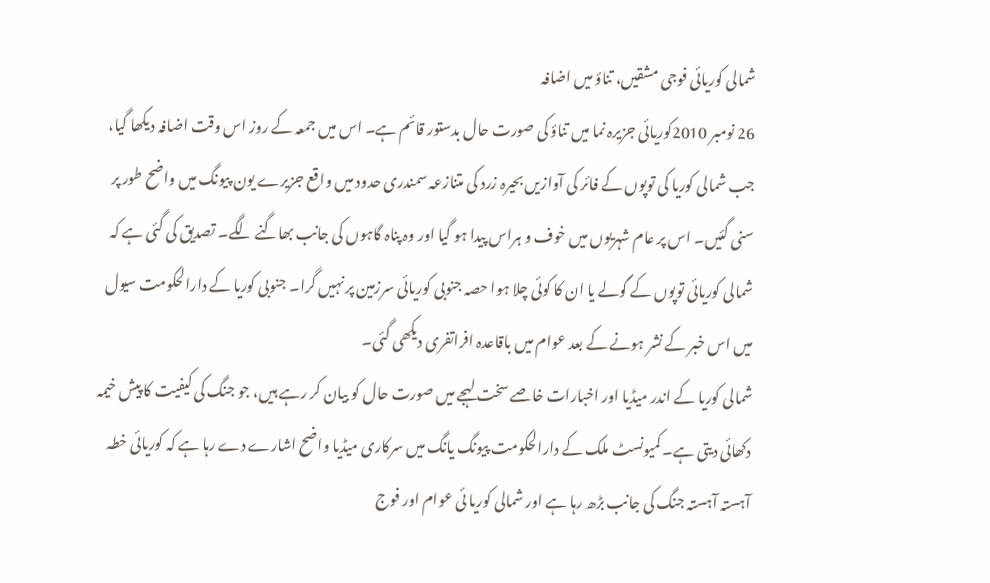شمالی کوریائی فوجی مشقیں، تناؤ میں اضافہ
26 نومبر 2010کوریائی جزیرہ نما میں تناؤ کی صورت حال بدستور قائم ہے۔ اس میں جمعہ کے روز اس وقت اضافہ دیکھا گیا، جب شمالی کوریا کی توپوں کے فائر کی آوازیں بحیرہ زرد کی متنازعہ سمندری حدود میں واقع جزیرے یون پیونگ میں واضح طور پر سنی گئیں۔ اس پر عام شہریوں میں خوف و ہراس پیدا ہو گیا اور وہ پناہ گاہوں کی جانب بھاگنے لگے۔ تصدیق کی گئی ہے کہ شمالی کوریائی توپوں کے گولے یا ان کا کوئی چلا ہوا حصہ جنوبی کوریائی سرزمین پر نہیں گرا۔ جنوبی کوریا کے دارالحکومت سیول میں اس خبر کے نشر ہونے کے بعد عوام میں باقاعدہ افراتفری دیکھی گئی۔
شمالی کوریا کے اندر میڈیا اور اخبارات خاصے سخت لہجے میں صورت حال کو بیان کر رہے ہیں، جو جنگ کی کیفیت کا پیش خیمہ دکھائی دیتی ہے۔ کمیونسٹ ملک کے دارالحکومت پیونگ یانگ میں سرکاری میڈیا واضح اشارے دے رہا ہے کہ کوریائی خطہ آہستہ آہستہ جنگ کی جانب بڑھ رہا ہے اور شمالی کوریا ئی عوام اور فوج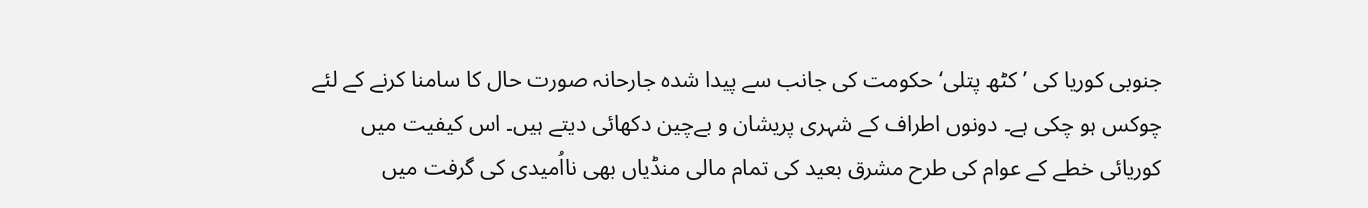جنوبی کوریا کی ’کٹھ پتلی‘ حکومت کی جانب سے پیدا شدہ جارحانہ صورت حال کا سامنا کرنے کے لئے چوکس ہو چکی ہے۔ دونوں اطراف کے شہری پریشان و بےچین دکھائی دیتے ہیں۔ اس کیفیت میں کوریائی خطے کے عوام کی طرح مشرق بعید کی تمام مالی منڈیاں بھی نااُمیدی کی گرفت میں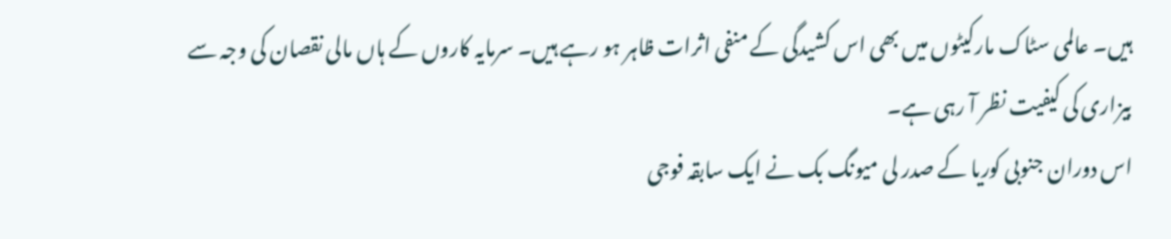ہیں۔ عالمی سٹاک مارکیٹوں میں بھی اس کشیدگی کے منفی اثرات ظاہر ہو رہے ہیں۔ سرمایہ کاروں کے ہاں مالی نقصان کی وجہ سے بیزاری کی کیفیت نظر آ رہی ہے۔
اس دوران جنوبی کوریا کے صدر لی میونگ بک نے ایک سابقہ فوجی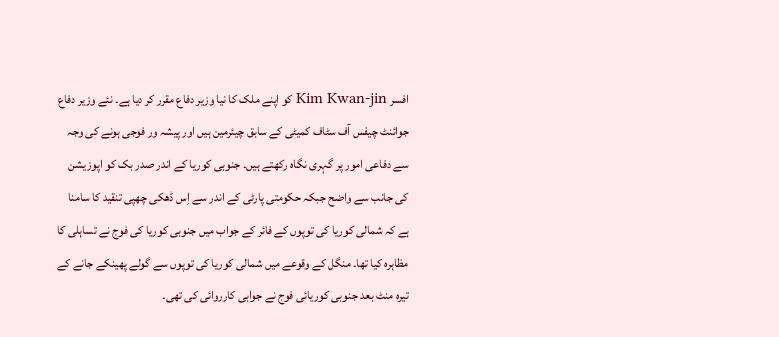افسر Kim Kwan-jin کو اپنے ملک کا نیا وزیر دفاع مقرر کر دیا ہے۔ نئے وزیر دفاع جوائنٹ چیفس آف سٹاف کمیٹی کے سابق چیئرمین ہیں اور پیشہ ور فوجی ہونے کی وجہ سے دفاعی امور پر گہری نگاہ رکھتے ہیں۔ جنوبی کوریا کے اندر صدر بک کو اپوزیشن کی جانب سے واضح جبکہ حکومتی پارٹی کے اندر سے اِس ڈھکی چھپی تنقید کا سامنا ہے کہ شمالی کوریا کی توپوں کے فائر کے جواب میں جنوبی کوریا کی فوج نے تساہلی کا مظاہرہ کیا تھا۔ منگل کے وقوعے میں شمالی کوریا کی توپوں سے گولے پھینکے جانے کے تیرہ منٹ بعد جنوبی کوریائی فوج نے جوابی کارروائی کی تھی۔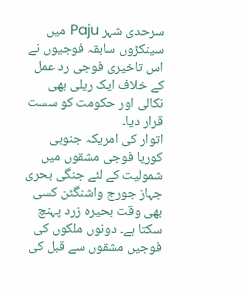سرحدی شہر Paju میں سینکڑوں سابقہ فوجیوں نے اس تاخیری فوجی رد عمل کے خلاف ایک ریلی بھی نکالی اور حکومت کو سست قرار دیا۔
اتوار کی امریکہ جنوبی کوریا فوجی مشقوں میں شمولیت کے لئے جنگی بحری جہاز جورج واشنگٹن کسی بھی وقت بحیرہ زرد پہنچ سکتا ہے۔ دونوں ملکوں کی فوجیں مشقوں سے قبل کی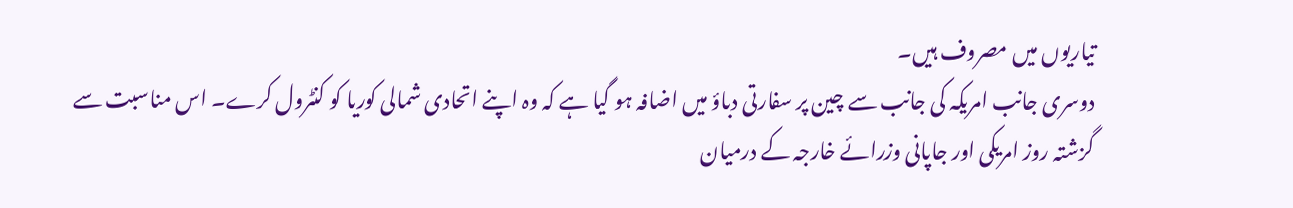تیاریوں میں مصروف ہیں۔
دوسری جانب امریکہ کی جانب سے چین پر سفارتی دباؤ میں اضافہ ہو گیا ہے کہ وہ اپنے اتحادی شمالی کوریا کو کنٹرول کرے۔ اس مناسبت سے گزشتہ روز امریکی اور جاپانی وزرائے خارجہ کے درمیان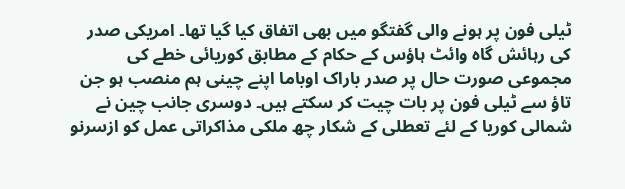ٹیلی فون پر ہونے والی گفتگو میں بھی اتفاق کیا گیا تھا۔ امریکی صدر کی رہائش گاہ وائٹ ہاؤس کے حکام کے مطابق کوریائی خطے کی مجموعی صورت حال پر صدر باراک اوباما اپنے چینی ہم منصب ہو جن تاؤ سے ٹیلی فون پر بات چیت کر سکتے ہیں۔ دوسری جانب چین نے شمالی کوریا کے لئے تعطلی کے شکار چھ ملکی مذاکراتی عمل کو ازسرنو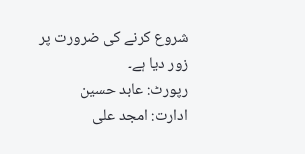شروع کرنے کی ضرورت پر زور دیا ہے۔
رپورٹ: عابد حسین
ادارت: امجد علی